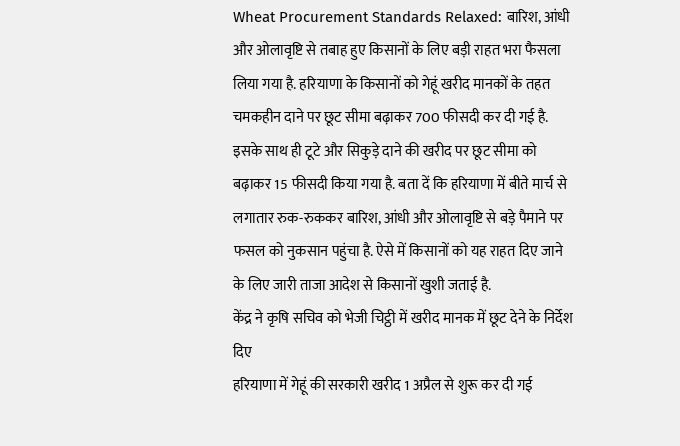Wheat Procurement Standards Relaxed: बारिश, आंधी और ओलावृष्टि से तबाह हुए किसानों के लिए बड़ी राहत भरा फैसला लिया गया है. हरियाणा के किसानों को गेहूं खरीद मानकों के तहत चमकहीन दाने पर छूट सीमा बढ़ाकर 700 फीसदी कर दी गई है. इसके साथ ही टूटे और सिकुड़े दाने की खरीद पर छूट सीमा को बढ़ाकर 15 फीसदी किया गया है. बता दें कि हरियाणा में बीते मार्च से लगातार रुक-रुककर बारिश, आंधी और ओलावृष्टि से बड़े पैमाने पर फसल को नुकसान पहुंचा है. ऐसे में किसानों को यह राहत दिए जाने के लिए जारी ताजा आदेश से किसानों खुशी जताई है.
केंद्र ने कृषि सचिव को भेजी चिट्ठी में खरीद मानक में छूट देने के निर्देश दिए
हरियाणा में गेहूं की सरकारी खरीद 1 अप्रैल से शुरू कर दी गई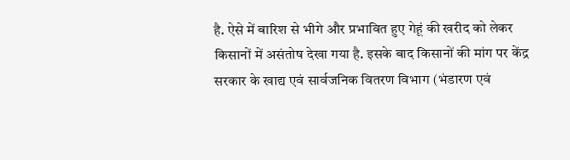है. ऐसे में बारिश से भीगे और प्रभावित हुए गेहूं की खरीद को लेकर किसानों में असंतोष देखा गया है. इसके बाद किसानों की मांग पर केंद्र सरकार के खाद्य एवं सार्वजनिक वितरण विभाग (भंडारण एवं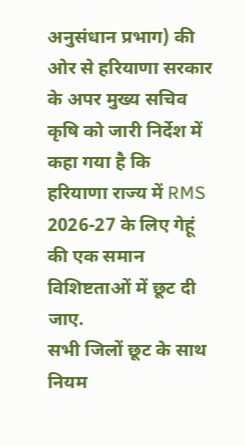अनुसंधान प्रभाग) की ओर से हरियाणा सरकार के अपर मुख्य सचिव कृषि को जारी निर्देश में कहा गया है कि हरियाणा राज्य में RMS 2026-27 के लिए गेहूं की एक समान विशिष्टताओं में छूट दी जाए.
सभी जिलों छूट के साथ नियम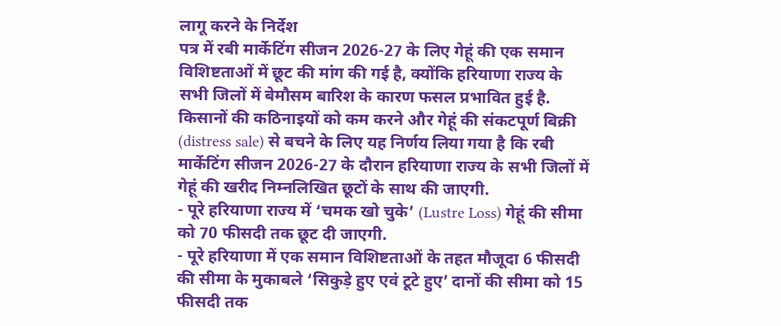लागू करने के निर्देश
पत्र में रबी मार्केटिंग सीजन 2026-27 के लिए गेहूं की एक समान विशिष्टताओं में छूट की मांग की गई है, क्योंकि हरियाणा राज्य के सभी जिलों में बेमौसम बारिश के कारण फसल प्रभावित हुई है. किसानों की कठिनाइयों को कम करने और गेहूं की संकटपूर्ण बिक्री (distress sale) से बचने के लिए यह निर्णय लिया गया है कि रबी मार्केटिंग सीजन 2026-27 के दौरान हरियाणा राज्य के सभी जिलों में गेहूं की खरीद निम्नलिखित छूटों के साथ की जाएगी.
- पूरे हरियाणा राज्य में ‘चमक खो चुके’ (Lustre Loss) गेहूं की सीमा को 70 फीसदी तक छूट दी जाएगी.
- पूरे हरियाणा में एक समान विशिष्टताओं के तहत मौजूदा 6 फीसदी की सीमा के मुकाबले ‘सिकुड़े हुए एवं टूटे हुए’ दानों की सीमा को 15 फीसदी तक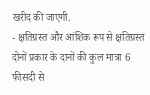खरीद की जाएगी.
- क्षतिग्रस्त और आंशिक रूप से क्षतिग्रस्त दोनों प्रकार के दानों की कुल मात्रा 6 फीसदी से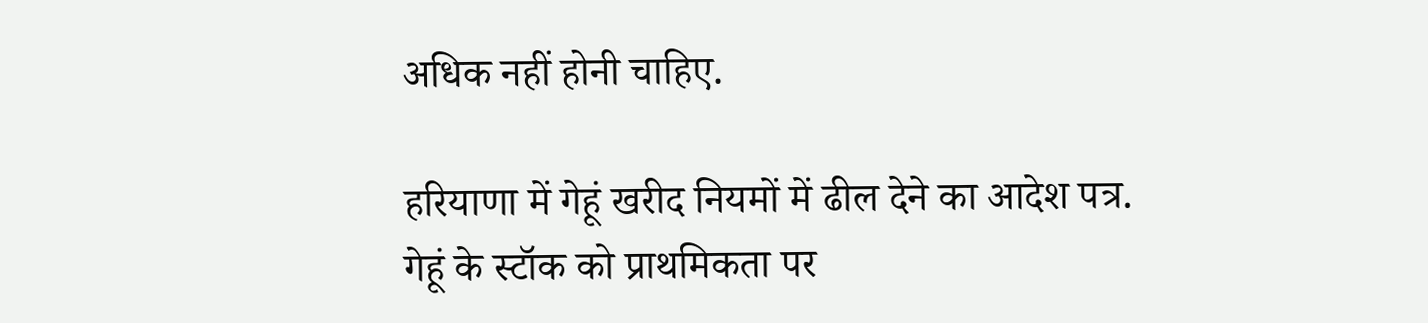अधिक नहीं होनी चाहिए.

हरियाणा में गेहूं खरीद नियमों में ढील देने का आदेश पत्र.
गेहूं के स्टॉक को प्राथमिकता पर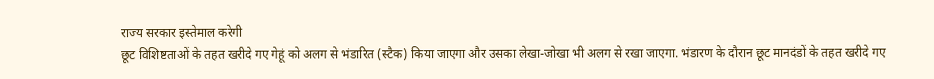राज्य सरकार इस्तेमाल करेगी
छूट विशिष्टताओं के तहत खरीदे गए गेहूं को अलग से भंडारित (स्टैक) किया जाएगा और उसका लेखा-जोखा भी अलग से रखा जाएगा. भंडारण के दौरान छूट मानदंडों के तहत खरीदे गए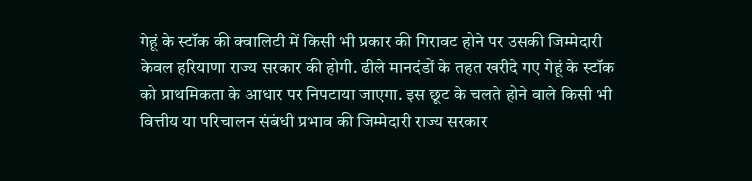गेहूं के स्टॉक की क्वालिटी में किसी भी प्रकार की गिरावट होने पर उसकी जिम्मेदारी केवल हरियाणा राज्य सरकार की होगी. ढीले मानदंडों के तहत खरीदे गए गेहूं के स्टॉक को प्राथमिकता के आधार पर निपटाया जाएगा. इस छूट के चलते होने वाले किसी भी वित्तीय या परिचालन संबंधी प्रभाव की जिम्मेदारी राज्य सरकार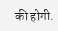की होगी.